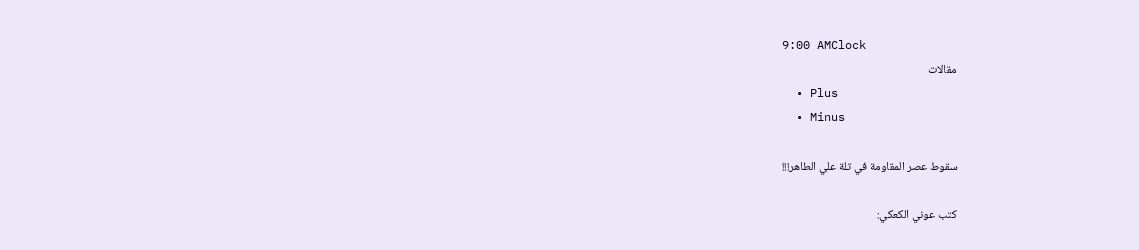9:00 AMClock
مقالات
  • Plus
  • Minus

سقوط عصر المقاومة في تلة علي الطاهر!!!

كتب عوني الكعكي: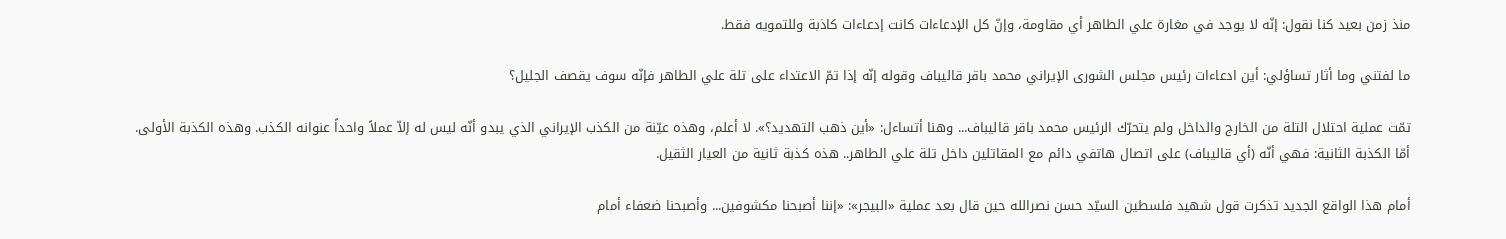منذ زمن بعيد كنا نقول: إنّه لا يوجد في مغارة علي الطاهر أي مقاومة، وإنّ كل الإدعاءات كانت إدعاءات كاذبة وللتمويه فقط.

ما لفتني وما أثار تساؤلي: أين ادعاءات رئيس مجلس الشورى الإيراني محمد باقر قاليباف وقوله إنّه إذا تمّ الاعتداء على تلة علي الطاهر فإنّه سوف يقصف الجليل؟

تمّت عملية احتلال التلة من الخارج والداخل ولم يتحرّك الرئيس محمد باقر قاليباف... وهنا أتساءل: «أين ذهب التهديد؟». لا أعلم، وهذه عيّنة من الكذب الإيراني الذي يبدو أنّه ليس له إلاّ عملاً واحداً عنوانه الكذب. وهذه الكذبة الأولى.
أمّا الكذبة الثانية: فهي أنّه (أي قاليباف) على اتصال هاتفي دائم مع المقاتلين داخل تلة علي الطاهر.. هذه كذبة ثانية من العيار الثقيل.

أمام هذا الواقع الجديد تذكرت قول شهيد فلسطين السيّد حسن نصرالله حين قال بعد عملية «البيجر»: «إننا أصبحنا مكشوفين... وأصبحنا ضعفاء أمام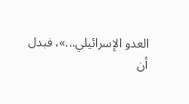العدو الإسرائيلي...»، فبدل أن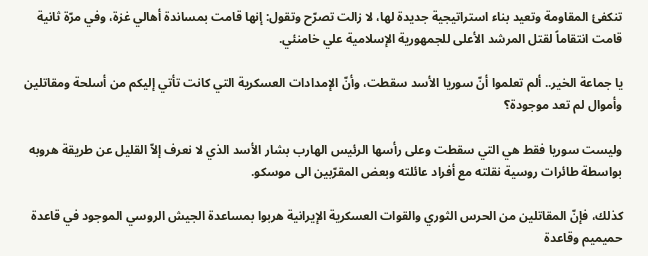تنكفئ المقاومة وتعيد بناء استراتيجية جديدة لها، لا زالت تصرّح وتقول: إنها قامت بمساندة أهالي غزة، وفي مرّة ثانية قامت انتقاماً لقتل المرشد الأعلى للجمهورية الإسلامية علي خامنئي.

يا جماعة الخير.. ألم تعلموا أنّ سوريا الأسد سقطت، وأنّ الإمدادات العسكرية التي كانت تأتي إليكم من أسلحة ومقاتلين وأموال لم تعد موجودة؟

وليست سوريا فقط هي التي سقطت وعلى رأسها الرئيس الهارب بشار الأسد الذي لا نعرف إلاّ القليل عن طريقة هروبه بواسطة طائرات روسية نقلته مع أفراد عائلته وبعض المقرّبين الى موسكو.

كذلك، فإنّ المقاتلين من الحرس الثوري والقوات العسكرية الإيرانية هربوا بمساعدة الجيش الروسي الموجود في قاعدة حميميم وقاعدة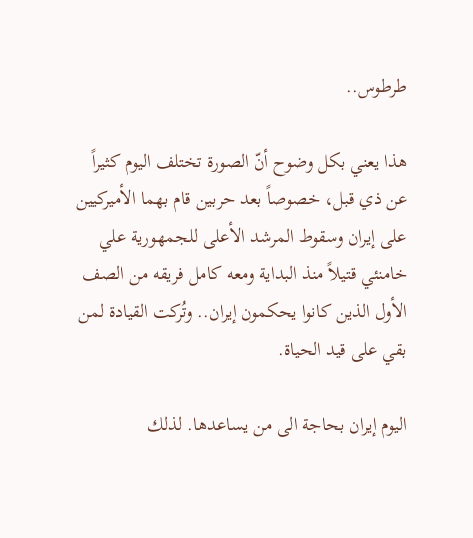طرطوس..

هذا يعني بكل وضوح أنّ الصورة تختلف اليوم كثيراً عن ذي قبل، خصوصاً بعد حربين قام بهما الأميركيين على إيران وسقوط المرشد الأعلى للجمهورية علي خامنئي قتيلاً منذ البداية ومعه كامل فريقه من الصف الأول الذين كانوا يحكمون إيران.. وتُركت القيادة لمن بقي على قيد الحياة.

اليوم إيران بحاجة الى من يساعدها. لذلك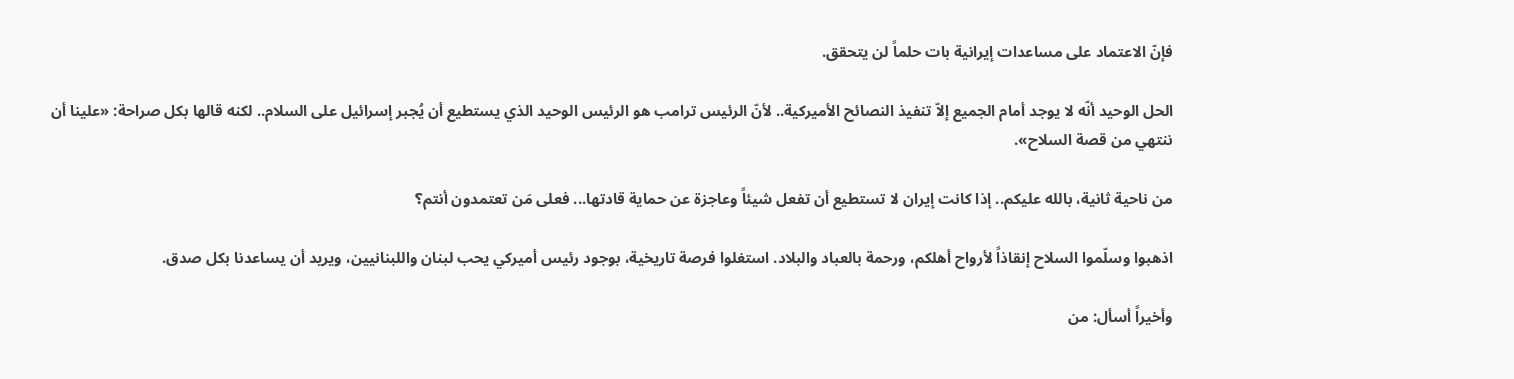فإنّ الاعتماد على مساعدات إيرانية بات حلماً لن يتحقق.

الحل الوحيد أنّه لا يوجد أمام الجميع إلاّ تنفيذ النصائح الأميركية.. لأنّ الرئيس ترامب هو الرئيس الوحيد الذي يستطيع أن يُجبر إسرائيل على السلام.. لكنه قالها بكل صراحة: «علينا أن ننتهي من قصة السلاح».

من ناحية ثانية، بالله عليكم.. إذا كانت إيران لا تستطيع أن تفعل شيئاً وعاجزة عن حماية قادتها... فعلى مَن تعتمدون أنتم؟

اذهبوا وسلّموا السلاح إنقاذاً لأرواح أهلكم، ورحمة بالعباد والبلاد. استغلوا فرصة تاريخية، بوجود رئيس أميركي يحب لبنان واللبنانيين، ويريد أن يساعدنا بكل صدق.

وأخيراً أسأل: من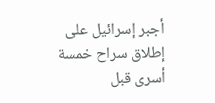أجبر إسرائيل على إطلاق سراح خمسة أسرى قبل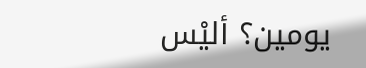يومين؟ أليْس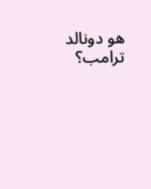هو دونالد ترامب؟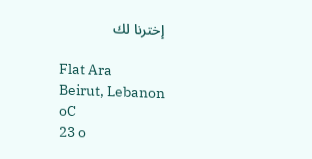إخترنا لك

Flat Ara
Beirut, Lebanon
oC
23 o